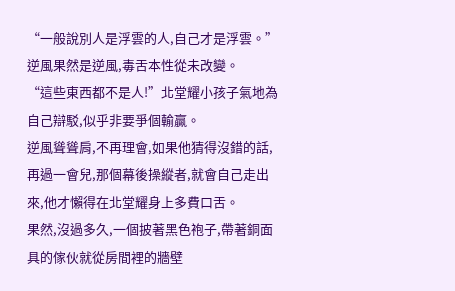“一般說別人是浮雲的人,自己才是浮雲。”逆風果然是逆風,毒舌本性從未改變。
“這些東西都不是人!”北堂耀小孩子氣地為自己辯駁,似乎非要爭個輸贏。
逆風聳聳肩,不再理會,如果他猜得沒錯的話,再過一會兒,那個幕後操縱者,就會自己走出來,他才懶得在北堂耀身上多費口舌。
果然,沒過多久,一個披著黑色袍子,帶著銅面具的傢伙就從房間裡的牆壁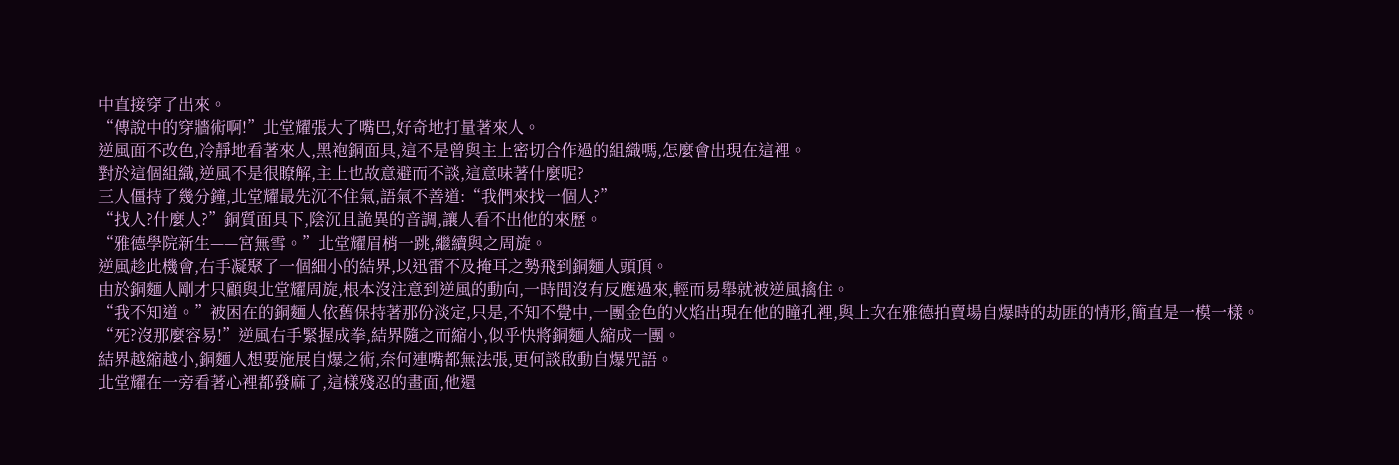中直接穿了出來。
“傳說中的穿牆術啊!”北堂耀張大了嘴巴,好奇地打量著來人。
逆風面不改色,冷靜地看著來人,黑袍銅面具,這不是曾與主上密切合作過的組織嗎,怎麼會出現在這裡。
對於這個組織,逆風不是很瞭解,主上也故意避而不談,這意味著什麼呢?
三人僵持了幾分鐘,北堂耀最先沉不住氣,語氣不善道:“我們來找一個人?”
“找人?什麼人?”銅質面具下,陰沉且詭異的音調,讓人看不出他的來歷。
“雅德學院新生——宮無雪。”北堂耀眉梢一跳,繼續與之周旋。
逆風趁此機會,右手凝聚了一個細小的結界,以迅雷不及掩耳之勢飛到銅麵人頭頂。
由於銅麵人剛才只顧與北堂耀周旋,根本沒注意到逆風的動向,一時間沒有反應過來,輕而易舉就被逆風擒住。
“我不知道。”被困在的銅麵人依舊保持著那份淡定,只是,不知不覺中,一團金色的火焰出現在他的瞳孔裡,與上次在雅德拍賣場自爆時的劫匪的情形,簡直是一模一樣。
“死?沒那麼容易!”逆風右手緊握成拳,結界隨之而縮小,似乎快將銅麵人縮成一團。
結界越縮越小,銅麵人想要施展自爆之術,奈何連嘴都無法張,更何談啟動自爆咒語。
北堂耀在一旁看著心裡都發麻了,這樣殘忍的畫面,他還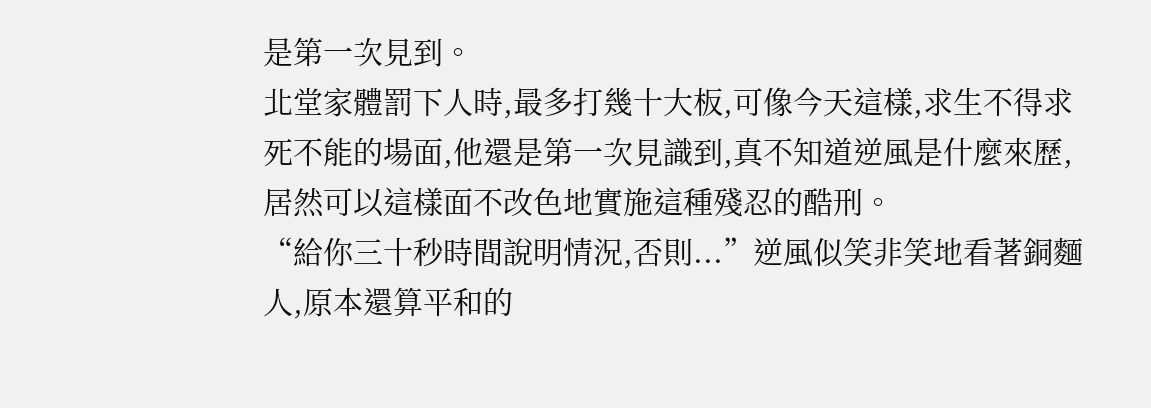是第一次見到。
北堂家體罰下人時,最多打幾十大板,可像今天這樣,求生不得求死不能的場面,他還是第一次見識到,真不知道逆風是什麼來歷,居然可以這樣面不改色地實施這種殘忍的酷刑。
“給你三十秒時間說明情況,否則...”逆風似笑非笑地看著銅麵人,原本還算平和的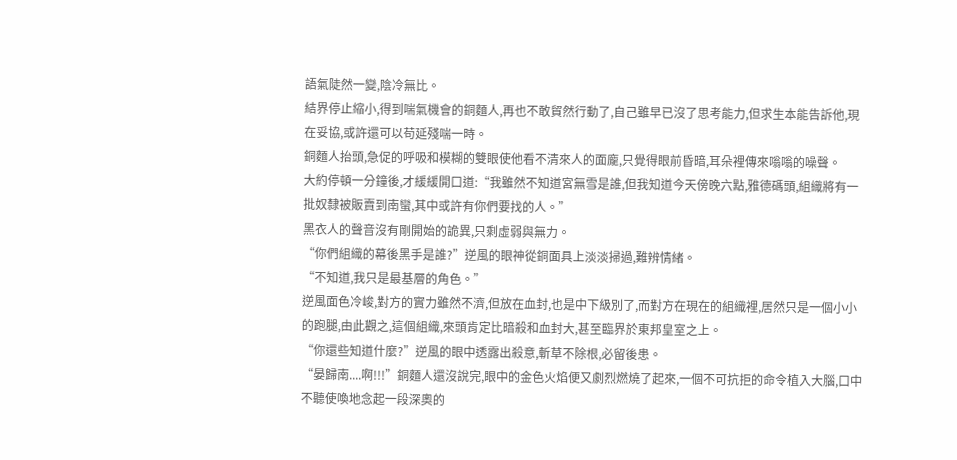語氣陡然一變,陰冷無比。
結界停止縮小,得到喘氣機會的銅麵人,再也不敢貿然行動了,自己雖早已沒了思考能力,但求生本能告訴他,現在妥協,或許還可以苟延殘喘一時。
銅麵人抬頭,急促的呼吸和模糊的雙眼使他看不清來人的面龐,只覺得眼前昏暗,耳朵裡傳來嗡嗡的噪聲。
大約停頓一分鐘後,才緩緩開口道:“我雖然不知道宮無雪是誰,但我知道今天傍晚六點,雅德碼頭,組織將有一批奴隸被販賣到南蠻,其中或許有你們要找的人。”
黑衣人的聲音沒有剛開始的詭異,只剩虛弱與無力。
“你們組織的幕後黑手是誰?”逆風的眼神從銅面具上淡淡掃過,難辨情緒。
“不知道,我只是最基層的角色。”
逆風面色冷峻,對方的實力雖然不濟,但放在血封,也是中下級別了,而對方在現在的組織裡,居然只是一個小小的跑腿,由此觀之,這個組織,來頭肯定比暗殺和血封大,甚至臨界於東邦皇室之上。
“你還些知道什麼?”逆風的眼中透露出殺意,斬草不除根,必留後患。
“晏歸南....啊!!!”銅麵人還沒說完,眼中的金色火焰便又劇烈燃燒了起來,一個不可抗拒的命令植入大腦,口中不聽使喚地念起一段深奧的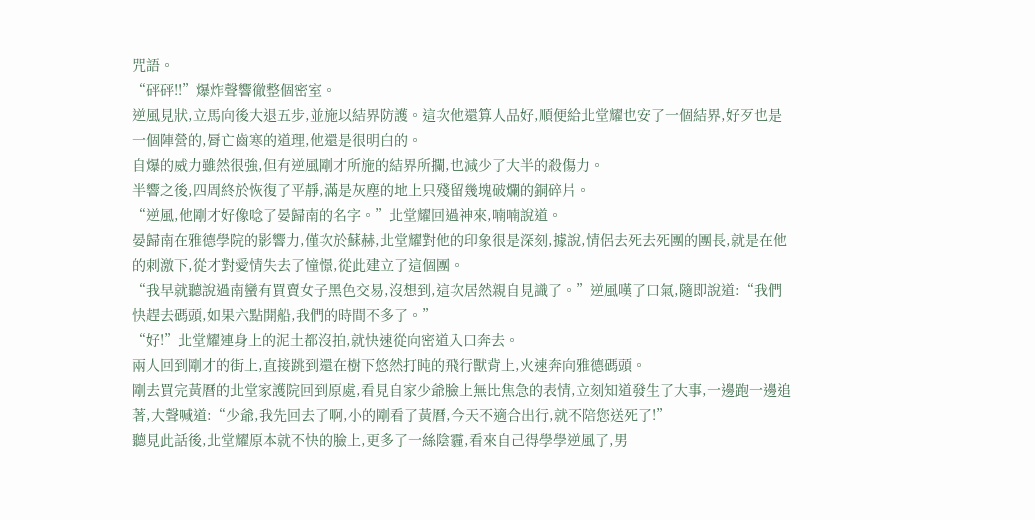咒語。
“砰砰!!”爆炸聲響徹整個密室。
逆風見狀,立馬向後大退五步,並施以結界防護。這次他還算人品好,順便給北堂耀也安了一個結界,好歹也是一個陣營的,脣亡齒寒的道理,他還是很明白的。
自爆的威力雖然很強,但有逆風剛才所施的結界所攔,也減少了大半的殺傷力。
半響之後,四周終於恢復了平靜,滿是灰塵的地上只殘留幾塊破爛的銅碎片。
“逆風,他剛才好像唸了晏歸南的名字。”北堂耀回過神來,喃喃說道。
晏歸南在雅德學院的影響力,僅次於蘇赫,北堂耀對他的印象很是深刻,據說,情侶去死去死團的團長,就是在他的刺激下,從才對愛情失去了憧憬,從此建立了這個團。
“我早就聽說過南蠻有買賣女子黑色交易,沒想到,這次居然親自見識了。”逆風嘆了口氣,隨即說道:“我們快趕去碼頭,如果六點開船,我們的時間不多了。”
“好!”北堂耀連身上的泥土都沒拍,就快速從向密道入口奔去。
兩人回到剛才的街上,直接跳到還在樹下悠然打盹的飛行獸背上,火速奔向雅德碼頭。
剛去買完黃曆的北堂家護院回到原處,看見自家少爺臉上無比焦急的表情,立刻知道發生了大事,一邊跑一邊追著,大聲喊道:“少爺,我先回去了啊,小的剛看了黃曆,今天不適合出行,就不陪您送死了!”
聽見此話後,北堂耀原本就不快的臉上,更多了一絲陰霾,看來自己得學學逆風了,男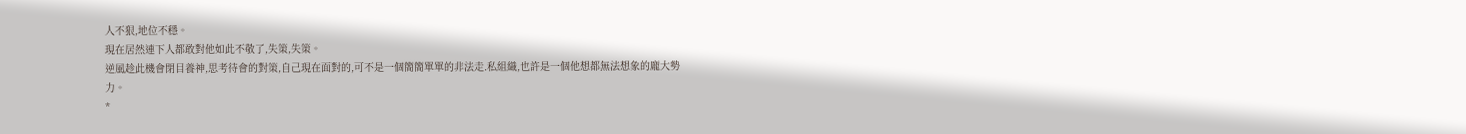人不狠,地位不穩。
現在居然連下人都敢對他如此不敬了,失策,失策。
逆風趁此機會閉目養神,思考待會的對策,自己現在面對的,可不是一個簡簡單單的非法走.私組織,也許是一個他想都無法想象的龐大勢力。
*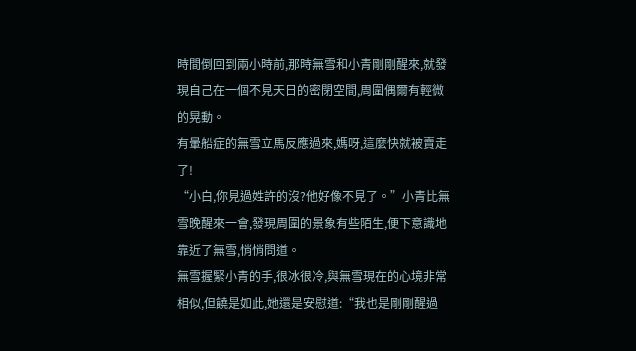時間倒回到兩小時前,那時無雪和小青剛剛醒來,就發現自己在一個不見天日的密閉空間,周圍偶爾有輕微的晃動。
有暈船症的無雪立馬反應過來,媽呀,這麼快就被賣走了!
“小白,你見過姓許的沒?他好像不見了。”小青比無雪晚醒來一會,發現周圍的景象有些陌生,便下意識地靠近了無雪,悄悄問道。
無雪握緊小青的手,很冰很冷,與無雪現在的心境非常相似,但饒是如此,她還是安慰道:“我也是剛剛醒過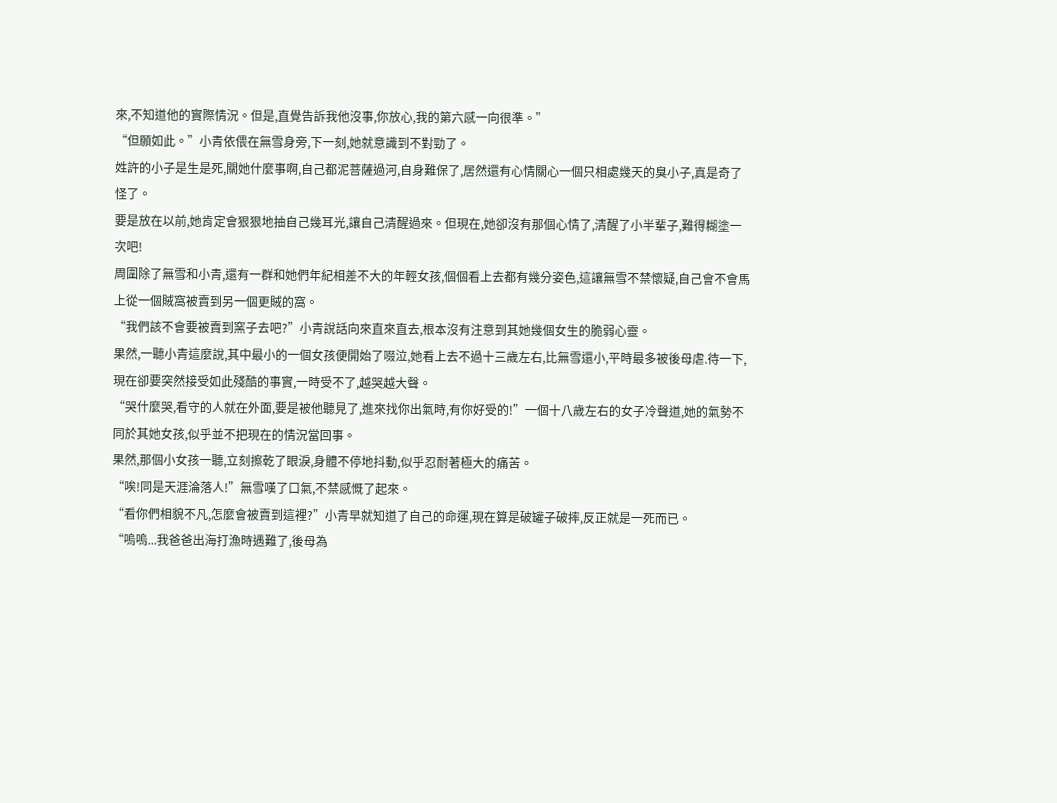來,不知道他的實際情況。但是,直覺告訴我他沒事,你放心,我的第六感一向很準。”
“但願如此。”小青依偎在無雪身旁,下一刻,她就意識到不對勁了。
姓許的小子是生是死,關她什麼事啊,自己都泥菩薩過河,自身難保了,居然還有心情關心一個只相處幾天的臭小子,真是奇了怪了。
要是放在以前,她肯定會狠狠地抽自己幾耳光,讓自己清醒過來。但現在,她卻沒有那個心情了,清醒了小半輩子,難得糊塗一次吧!
周圍除了無雪和小青,還有一群和她們年紀相差不大的年輕女孩,個個看上去都有幾分姿色,這讓無雪不禁懷疑,自己會不會馬上從一個賊窩被賣到另一個更賊的窩。
“我們該不會要被賣到窯子去吧?”小青說話向來直來直去,根本沒有注意到其她幾個女生的脆弱心靈。
果然,一聽小青這麼說,其中最小的一個女孩便開始了啜泣,她看上去不過十三歲左右,比無雪還小,平時最多被後母虐.待一下,現在卻要突然接受如此殘酷的事實,一時受不了,越哭越大聲。
“哭什麼哭,看守的人就在外面,要是被他聽見了,進來找你出氣時,有你好受的!”一個十八歲左右的女子冷聲道,她的氣勢不同於其她女孩,似乎並不把現在的情況當回事。
果然,那個小女孩一聽,立刻擦乾了眼淚,身體不停地抖動,似乎忍耐著極大的痛苦。
“唉!同是天涯淪落人!”無雪嘆了口氣,不禁感慨了起來。
“看你們相貌不凡,怎麼會被賣到這裡?”小青早就知道了自己的命運,現在算是破罐子破摔,反正就是一死而已。
“嗚嗚...我爸爸出海打漁時遇難了,後母為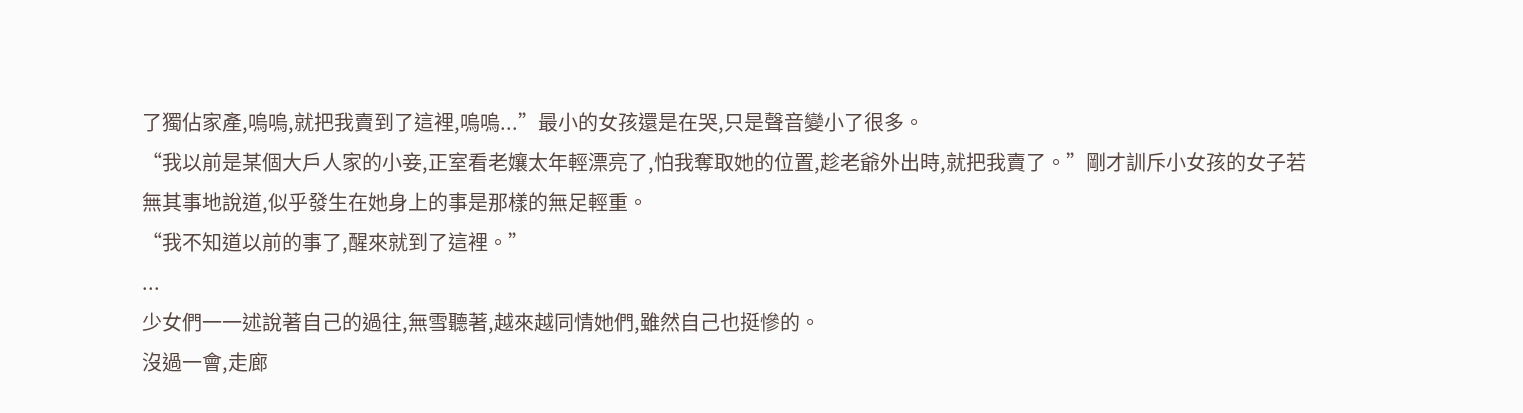了獨佔家產,嗚嗚,就把我賣到了這裡,嗚嗚...”最小的女孩還是在哭,只是聲音變小了很多。
“我以前是某個大戶人家的小妾,正室看老孃太年輕漂亮了,怕我奪取她的位置,趁老爺外出時,就把我賣了。”剛才訓斥小女孩的女子若無其事地說道,似乎發生在她身上的事是那樣的無足輕重。
“我不知道以前的事了,醒來就到了這裡。”
...
少女們一一述說著自己的過往,無雪聽著,越來越同情她們,雖然自己也挺慘的。
沒過一會,走廊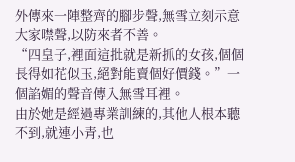外傳來一陣整齊的腳步聲,無雪立刻示意大家噤聲,以防來者不善。
“四皇子,裡面這批就是新抓的女孩,個個長得如花似玉,絕對能賣個好價錢。”一個諂媚的聲音傳入無雪耳裡。
由於她是經過專業訓練的,其他人根本聽不到,就連小青,也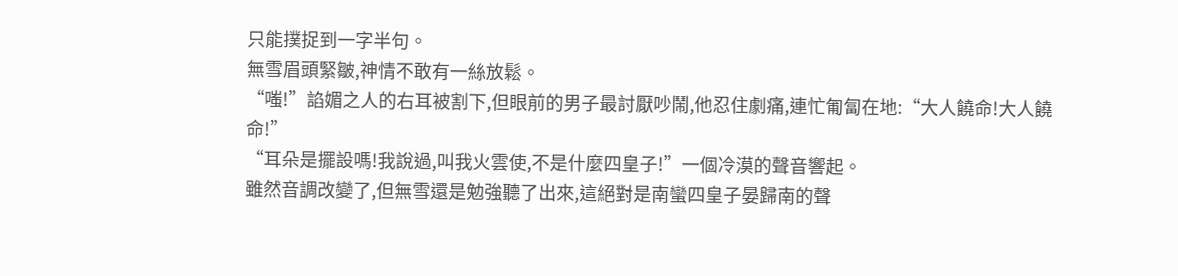只能撲捉到一字半句。
無雪眉頭緊皺,神情不敢有一絲放鬆。
“嗤!”諂媚之人的右耳被割下,但眼前的男子最討厭吵鬧,他忍住劇痛,連忙匍匐在地:“大人饒命!大人饒命!”
“耳朵是擺設嗎!我說過,叫我火雲使,不是什麼四皇子!”一個冷漠的聲音響起。
雖然音調改變了,但無雪還是勉強聽了出來,這絕對是南蠻四皇子晏歸南的聲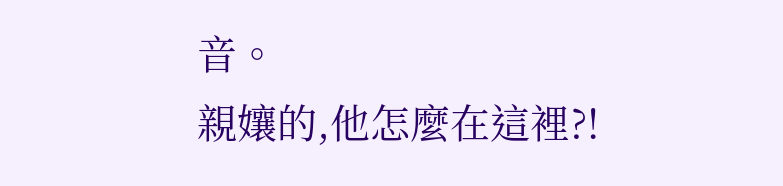音。
親孃的,他怎麼在這裡?!